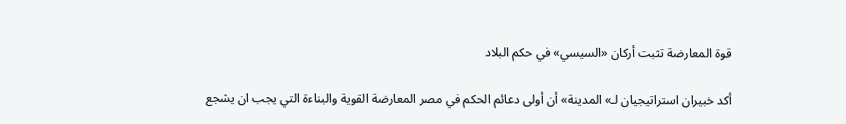قوة المعارضة تثبت أركان «السيسي» في حكم البلاد

أكد خبيران استراتيجيان لـ» المدينة» أن أولى دعائم الحكم في مصر المعارضة القوية والبناءة التي يجب ان يشجع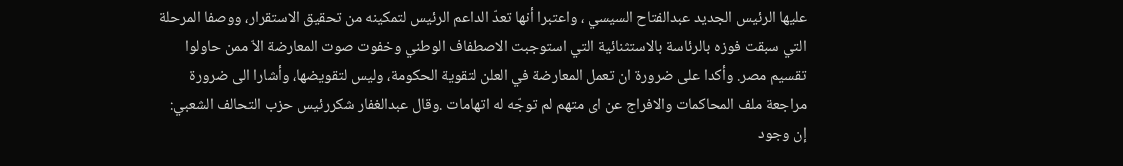عليها الرئيس الجديد عبدالفتاح السيسي ، واعتبرا أنها تعدّ الداعم الرئيس لتمكينه من تحقيق الاستقرار، ووصفا المرحلة التي سبقت فوزه بالرئاسة بالاستثنائية التي استوجبت الاصطفاف الوطني وخفوت صوت المعارضة الاّ ممن حاولوا تقسيم مصر. وأكدا على ضرورة ان تعمل المعارضة في العلن لتقوية الحكومة، وليس لتقويضها، وأشارا الى ضرورة مراجعة ملف المحاكمات والافراج عن اى متهم لم توجّه له اتهامات .وقال عبدالغفار شكررئيس حزب التحالف الشعبي: إن وجود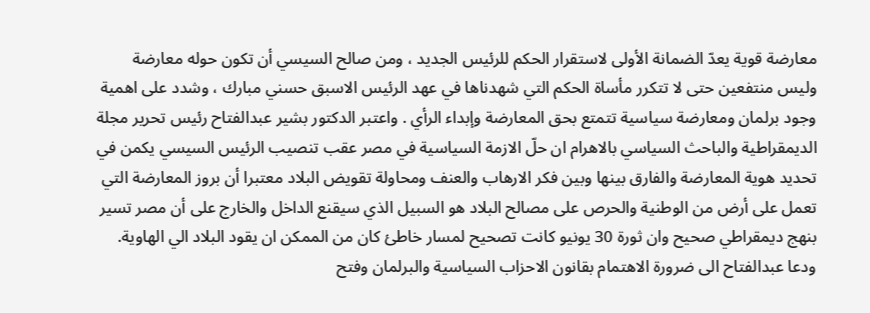معارضة قوية يعدّ الضمانة الأولى لاستقرار الحكم للرئيس الجديد ، ومن صالح السيسي أن تكون حوله معارضة وليس منتفعين حتى لا تتكرر مأساة الحكم التي شهدناها في عهد الرئيس الاسبق حسني مبارك ، وشدد على اهمية وجود برلمان ومعارضة سياسية تتمتع بحق المعارضة وإبداء الرأي . واعتبر الدكتور بشير عبدالفتاح رئيس تحرير مجلة الديمقراطية والباحث السياسي بالاهرام ان حلّ الازمة السياسية في مصر عقب تنصيب الرئيس السيسي يكمن في تحديد هوية المعارضة والفارق بينها وبين فكر الارهاب والعنف ومحاولة تقويض البلاد معتبرا أن بروز المعارضة التي تعمل على أرض من الوطنية والحرص على مصالح البلاد هو السبيل الذي سيقنع الداخل والخارج على أن مصر تسير بنهج ديمقراطي صحيح وان ثورة 30 يونيو كانت تصحيح لمسار خاطئ كان من الممكن ان يقود البلاد الي الهاوية. ودعا عبدالفتاح الى ضرورة الاهتمام بقانون الاحزاب السياسية والبرلمان وفتح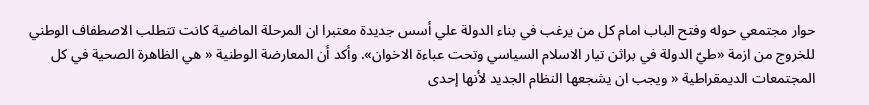حوار مجتمعي حوله وفتح الباب امام كل من يرغب في بناء الدولة علي أسس جديدة معتبرا ان المرحلة الماضية كانت تتطلب الاصطفاف الوطني للخروج من ازمة «طيّ الدولة في براثن تيار الاسلام السياسي وتحت عباءة الاخوان». وأكد أن المعارضة الوطنية « هي الظاهرة الصحية في كل المجتمعات الديمقراطية « ويجب ان يشجعها النظام الجديد لأنها إحدى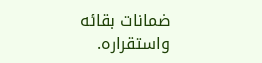ضمانات بقائه واستقراره.